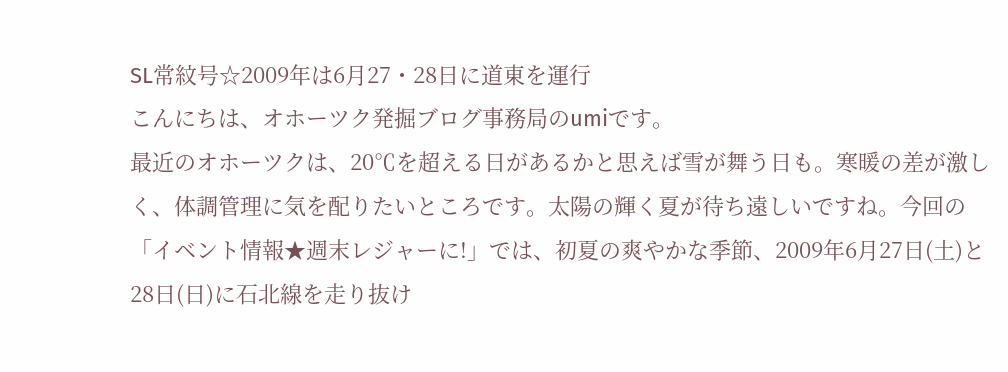SL常紋号☆2009年は6月27・28日に道東を運行
こんにちは、オホーツク発掘ブログ事務局のumiです。
最近のオホーツクは、20℃を超える日があるかと思えば雪が舞う日も。寒暖の差が激しく、体調管理に気を配りたいところです。太陽の輝く夏が待ち遠しいですね。今回の「イベント情報★週末レジャーに!」では、初夏の爽やかな季節、2009年6月27日(土)と28日(日)に石北線を走り抜け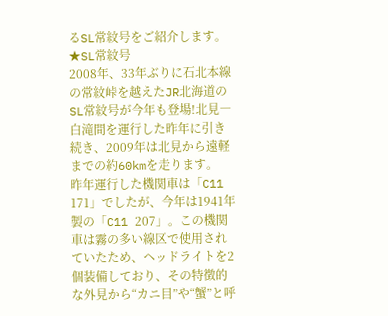るSL常紋号をご紹介します。
★SL常紋号
2008年、33年ぶりに石北本線の常紋峠を越えたJR北海道のSL常紋号が今年も登場!北見―白滝間を運行した昨年に引き続き、2009年は北見から遠軽までの約60kmを走ります。
昨年運行した機関車は「C11 171」でしたが、今年は1941年製の「C11 207」。この機関車は霧の多い線区で使用されていたため、ヘッドライトを2個装備しており、その特徴的な外見から“カニ目”や“蟹”と呼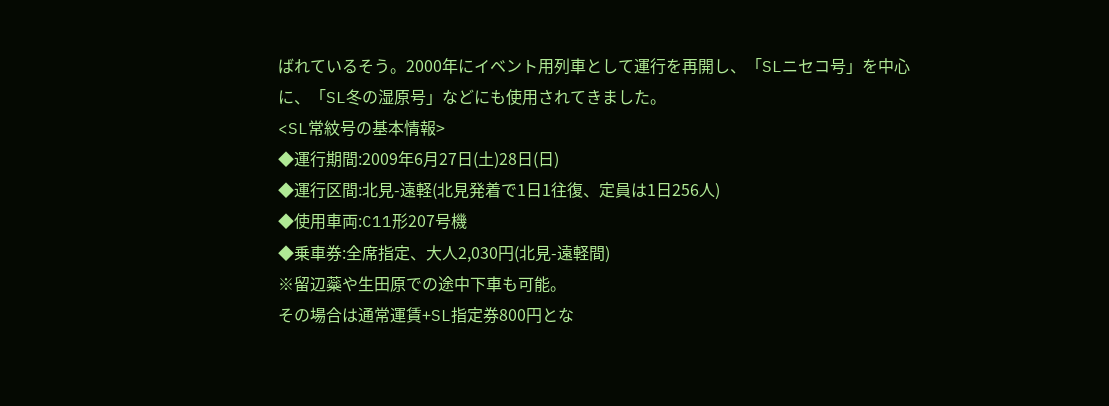ばれているそう。2000年にイベント用列車として運行を再開し、「SLニセコ号」を中心に、「SL冬の湿原号」などにも使用されてきました。
<SL常紋号の基本情報>
◆運行期間:2009年6月27日(土)28日(日)
◆運行区間:北見-遠軽(北見発着で1日1往復、定員は1日256人)
◆使用車両:C11形207号機
◆乗車券:全席指定、大人2,030円(北見-遠軽間)
※留辺蘂や生田原での途中下車も可能。
その場合は通常運賃+SL指定券800円とな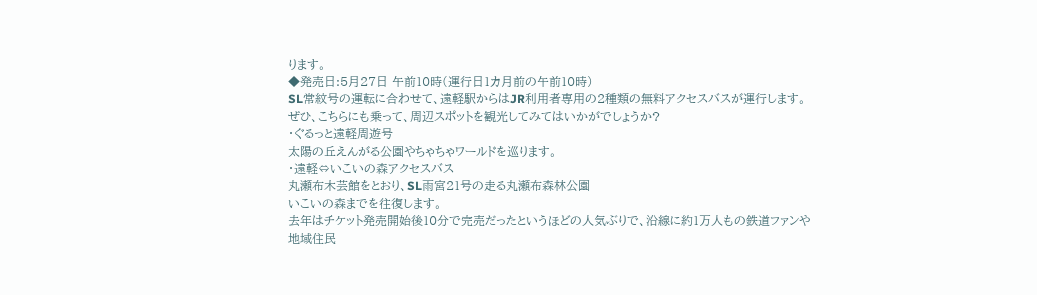ります。
◆発売日:5月27日 午前10時(運行日1カ月前の午前10時)
SL常紋号の運転に合わせて、遠軽駅からはJR利用者専用の2種類の無料アクセスバスが運行します。ぜひ、こちらにも乗って、周辺スポットを観光してみてはいかがでしょうか?
・ぐるっと遠軽周遊号
太陽の丘えんがる公園やちゃちゃワールドを巡ります。
・遠軽⇔いこいの森アクセスバス
丸瀬布木芸館をとおり、SL雨宮21号の走る丸瀬布森林公園
いこいの森までを往復します。
去年はチケット発売開始後10分で完売だったというほどの人気ぶりで、沿線に約1万人もの鉄道ファンや地域住民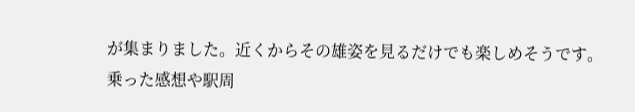が集まりました。近くからその雄姿を見るだけでも楽しめそうです。
乗った感想や駅周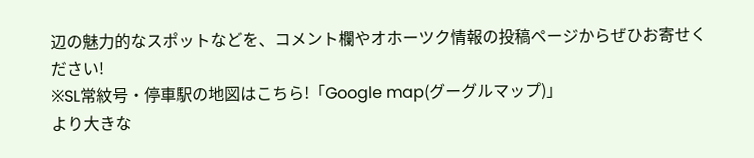辺の魅力的なスポットなどを、コメント欄やオホーツク情報の投稿ページからぜひお寄せください!
※SL常紋号・停車駅の地図はこちら!「Google map(グーグルマップ)」
より大きな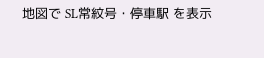地図で SL常紋号・停車駅 を表示